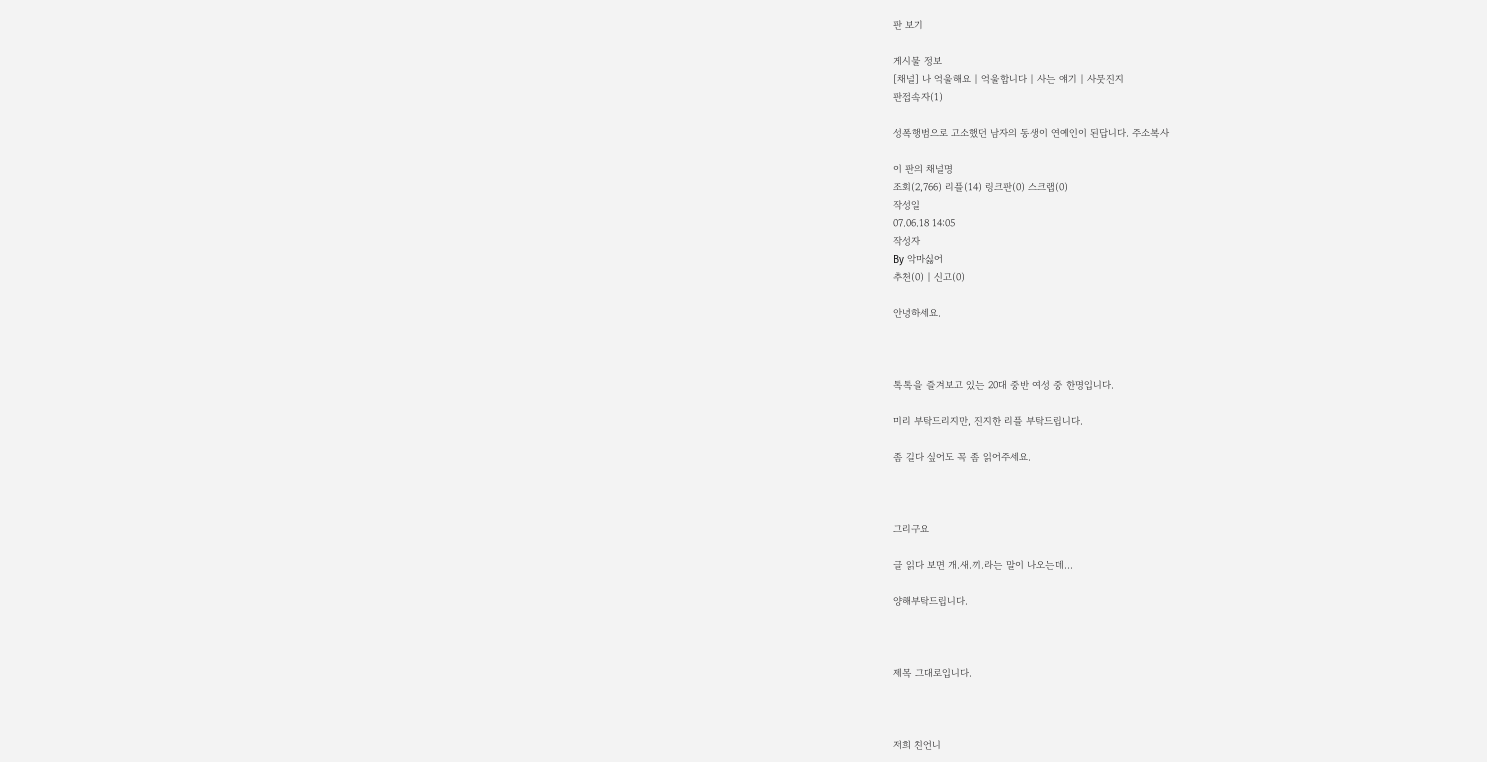판 보기

게시물 정보
[채널] 나 억울해요 | 억울합니다 | 사는 얘기 | 사뭇진지
판접속자(1)

성폭행범으로 고소했던 남자의 동생이 연예인이 된답니다. 주소복사

이 판의 채널명
조회(2,766) 리플(14) 링크판(0) 스크랩(0)
작성일
07.06.18 14:05
작성자
By 악마싫어
추천(0) | 신고(0)

안녕하세요.



톡톡을 즐겨보고 있는 20대 중반 여성 중 한명입니다.

미리 부탁드리지만, 진지한 리플 부탁드립니다.

좀 길다 싶어도 꼭 좀 읽어주세요.



그리구요

글 읽다 보면 개.새.끼.라는 말이 나오는데...

양해부탁드립니다.



제목 그대로입니다.



저희 친언니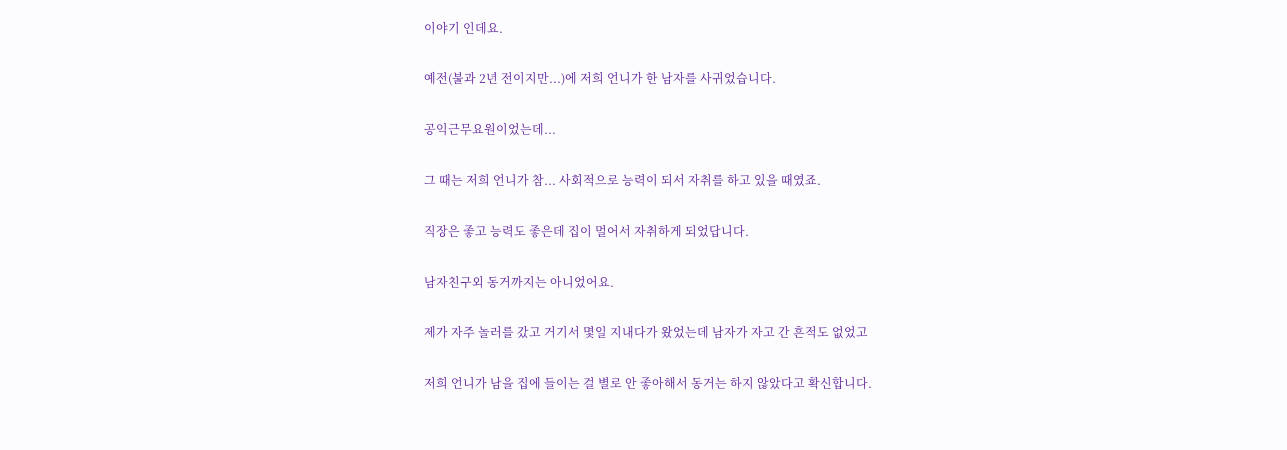이야기 인데요.

예전(불과 2년 전이지만...)에 저희 언니가 한 남자를 사귀었습니다.

공익근무요원이었는데...

그 때는 저희 언니가 참... 사회적으로 능력이 되서 자취를 하고 있을 때였죠.

직장은 좋고 능력도 좋은데 집이 멀어서 자취하게 되었답니다.

남자친구외 동거까지는 아니었어요.

제가 자주 놀러를 갔고 거기서 몇일 지내다가 왔었는데 남자가 자고 간 흔적도 없었고

저희 언니가 남을 집에 들이는 걸 별로 안 좋아해서 동거는 하지 않았다고 확신합니다.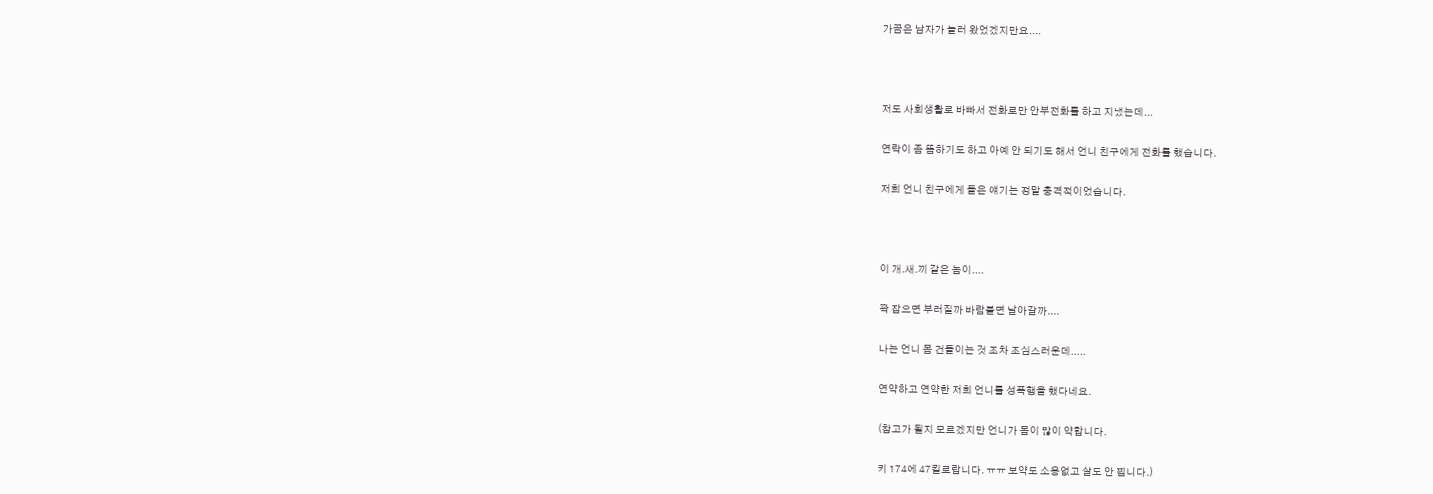가끔은 남자가 놀러 왔었겠지만요....



저도 사회생활로 바빠서 전화로만 안부전화를 하고 지냈는데...

연락이 좀 뜸하기도 하고 아예 안 되기도 해서 언니 친구에게 전화를 했습니다.

저희 언니 친구에게 들은 얘기는 정말 충격적이었습니다.



이 개.새.끼 같은 놈이....

꽉 잡으면 부러질까 바람불면 날아갈까....

나는 언니 몸 건들이는 것 조차 조심스러운데.....

연약하고 연약한 저희 언니를 성폭행을 했다네요.

(참고가 될지 모르겠지만 언니가 몸이 많이 약합니다.

키 174에 47킬로랍니다. ㅠㅠ 보약도 소용없고 살도 안 찝니다.)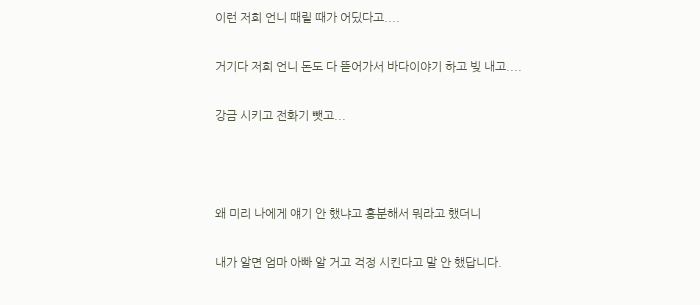이런 저희 언니 때릴 때가 어딨다고....

거기다 저희 언니 돈도 다 뜯어가서 바다이야기 하고 빚 내고....

강금 시키고 전화기 뺏고...



왜 미리 나에게 얘기 안 했냐고 흥분해서 뭐라고 했더니

내가 알면 엄마 아빠 알 거고 걱정 시킨다고 말 안 했답니다.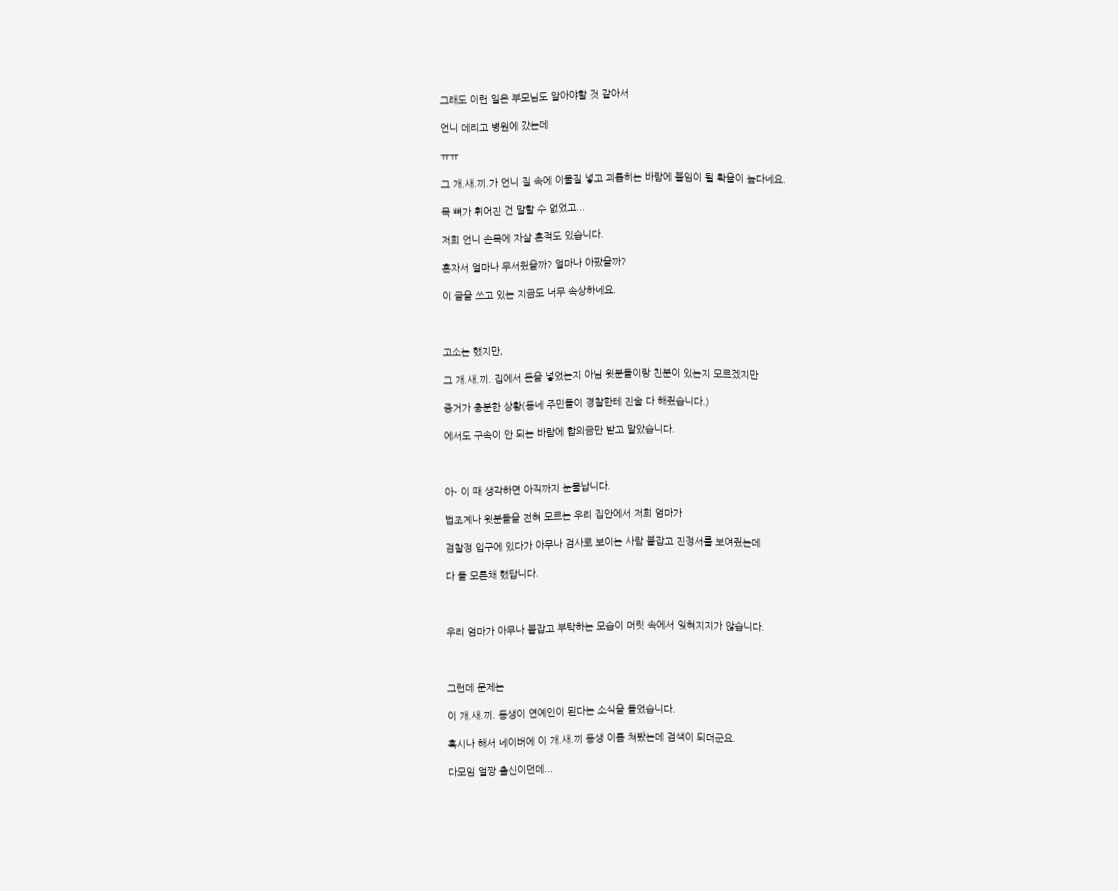그래도 이런 일은 부모님도 알아야할 것 같아서

언니 데리고 병원에 갔는데

ㅠㅠ

그 개.새.끼.가 언니 질 속에 이물질 넣고 괴롭히는 바람에 불임이 될 확율이 높다네요.

목 뼈가 휘어진 건 말할 수 없었고...

저희 언니 손목에 자살 흔적도 있습니다.

혼자서 얼마나 무서웠을까? 얼마나 아팠을까?

이 글을 쓰고 있는 지금도 너무 속상하네요.



고소는 했지만,

그 개.새.끼. 집에서 돈을 넣었는지 아님 윗분들이랑 친분이 있는지 모르겠지만

증거가 충분한 상황(동네 주민들이 경찰한테 진술 다 해줬습니다.)

에서도 구속이 안 되는 바람에 합의금만 받고 말았습니다.



아- 이 때 생각하면 아직까지 눈물납니다.

법조계나 윗분들을 전혀 모르는 우리 집안에서 저희 엄마가

검찰정 입구에 있다가 아무나 검사로 보이는 사람 붙잡고 진정서를 보여줬는데

다 들 모른채 했답니다.



우리 엄마가 아무나 붙잡고 부탁하는 모습이 머릿 속에서 잊혀지지가 않습니다.



그런데 문제는

이 개.새.끼. 동생이 연예인이 된다는 소식을 들었습니다.

혹시나 해서 네이버에 이 개.새.끼 동생 이름 쳐봤는데 검색이 되더군요.

다모임 얼짱 출신이던데...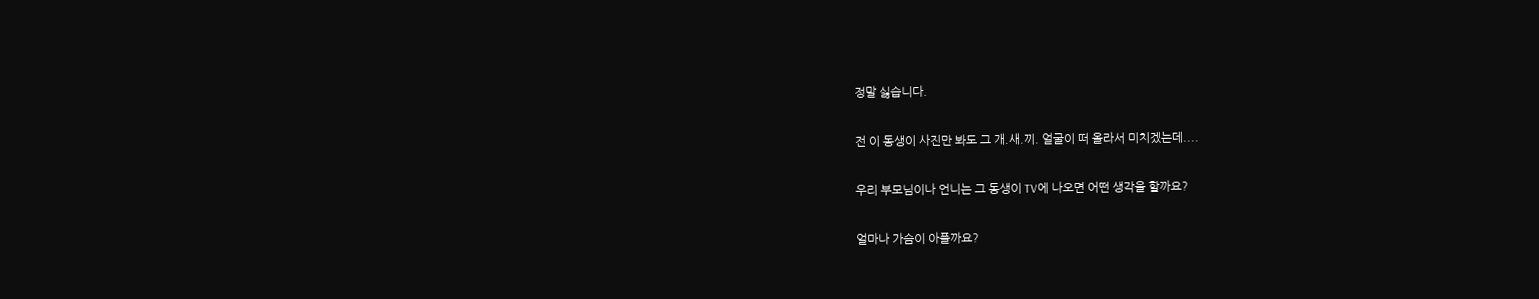정말 싫습니다.

전 이 동생이 사진만 봐도 그 개.새.끼. 얼굴이 떠 올라서 미치겠는데....

우리 부모님이나 언니는 그 동생이 TV에 나오면 어떤 생각을 할까요?

얼마나 가슴이 아플까요?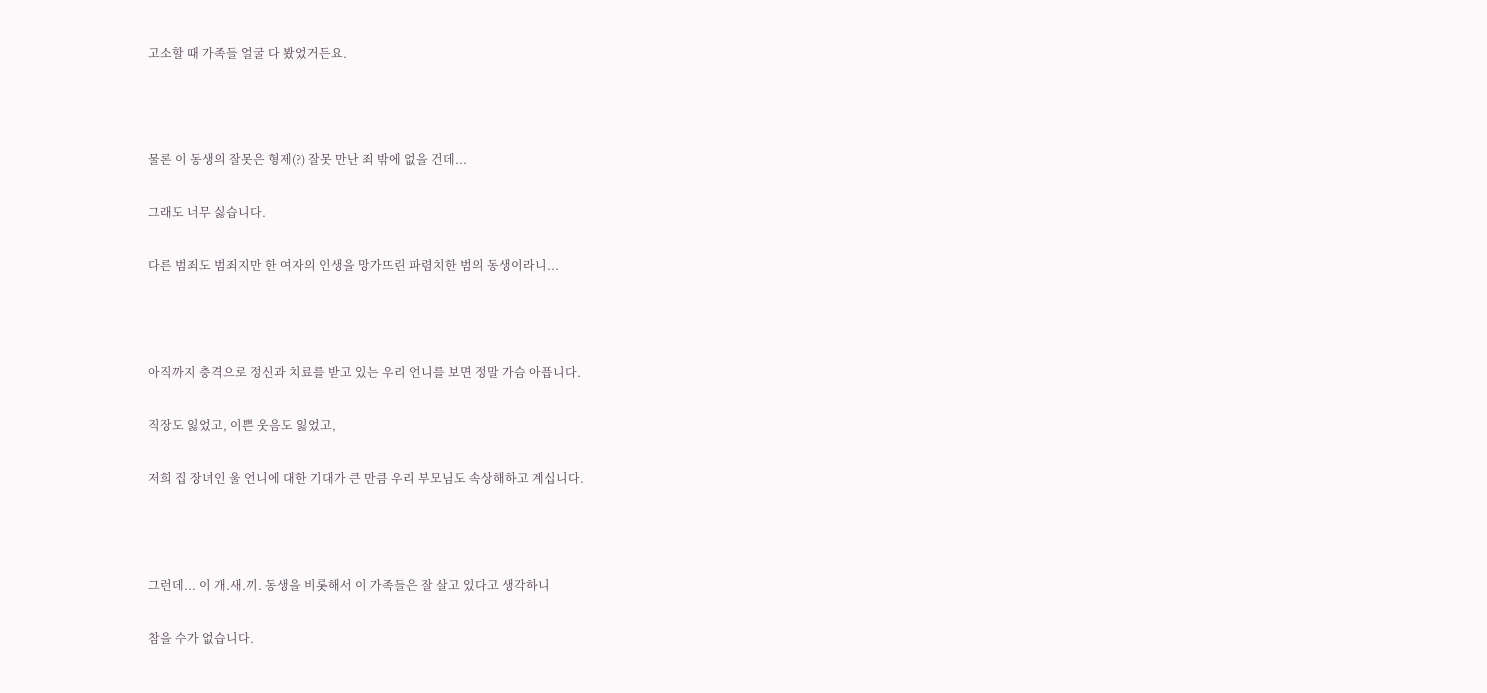고소할 때 가족들 얼굴 다 봤었거든요.



물론 이 동생의 잘못은 형제(?) 잘못 만난 죄 밖에 없을 건데...

그래도 너무 싫습니다.

다른 범죄도 범죄지만 한 여자의 인생을 망가뜨린 파렴치한 범의 동생이라니...



아직까지 충격으로 정신과 치료를 받고 있는 우리 언니를 보면 정말 가슴 아픕니다.

직장도 잃었고, 이쁜 웃음도 잃었고,

저희 집 장녀인 울 언니에 대한 기대가 큰 만큼 우리 부모님도 속상해하고 계십니다.



그런데... 이 개.새.끼. 동생을 비롯해서 이 가족들은 잘 살고 있다고 생각하니

참을 수가 없습니다.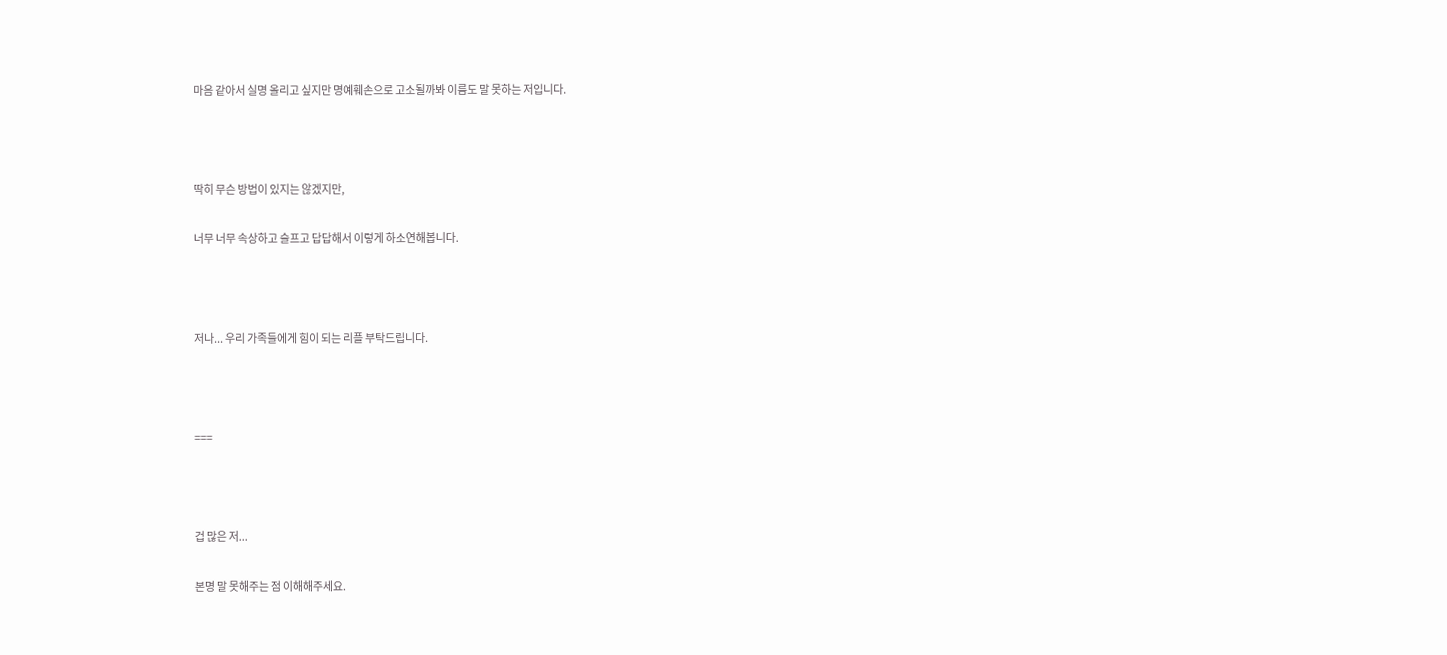마음 같아서 실명 올리고 싶지만 명예훼손으로 고소될까봐 이름도 말 못하는 저입니다.



딱히 무슨 방법이 있지는 않겠지만,

너무 너무 속상하고 슬프고 답답해서 이렇게 하소연해봅니다.



저나... 우리 가족들에게 힘이 되는 리플 부탁드립니다.



===



겁 많은 저...

본명 말 못해주는 점 이해해주세요.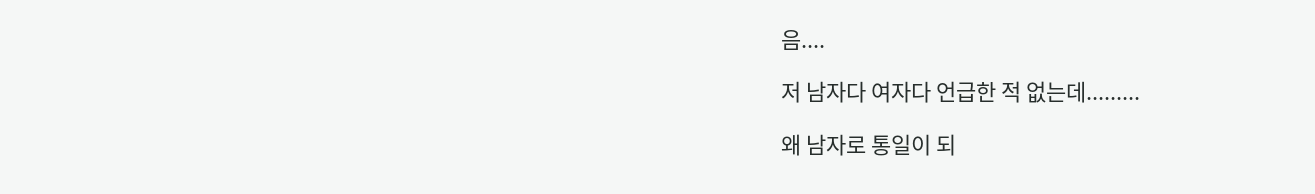음....

저 남자다 여자다 언급한 적 없는데.........

왜 남자로 통일이 되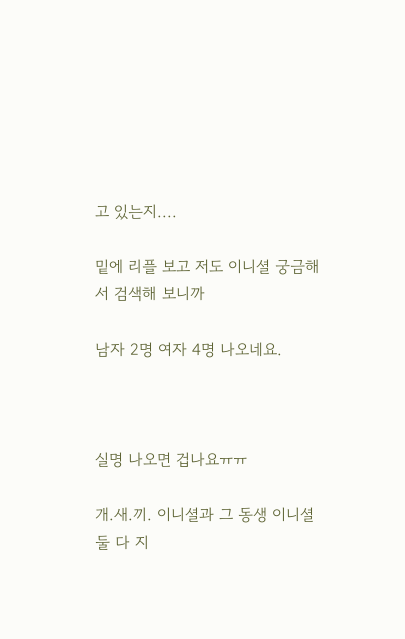고 있는지....

밑에 리플 보고 저도 이니셜 궁금해서 검색해 보니까

남자 2명 여자 4명 나오네요.



실명 나오면 겁나요ㅠㅠ

개.새.끼. 이니셜과 그 동생 이니셜 둘 다 지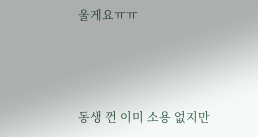울게요ㅠㅠ



동생 껀 이미 소용 없지만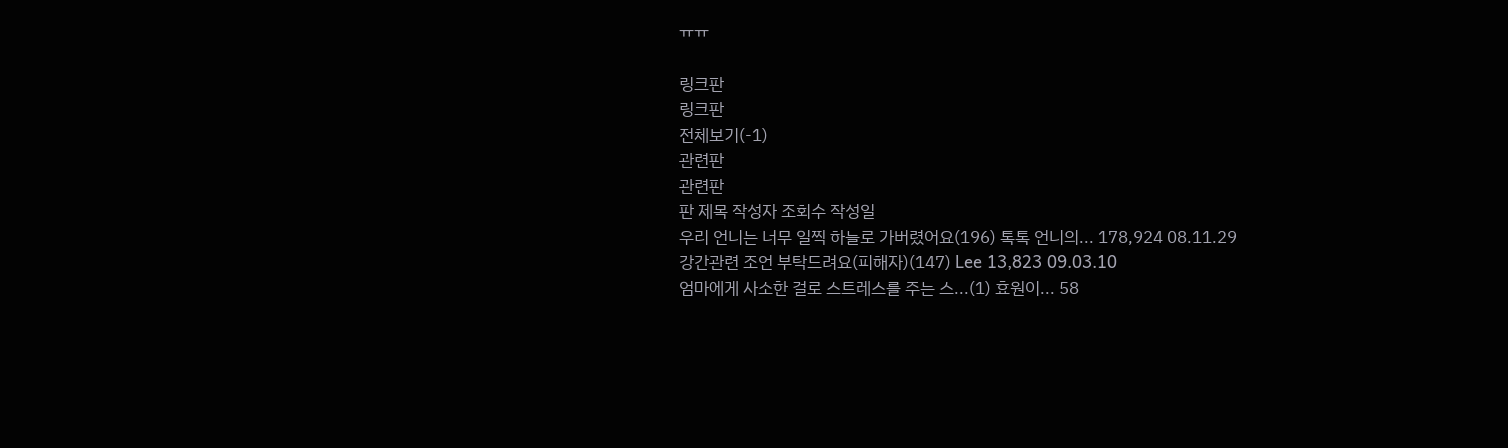ㅠㅠ

링크판
링크판
전체보기(-1)
관련판
관련판
판 제목 작성자 조회수 작성일
우리 언니는 너무 일찍 하늘로 가버렸어요(196) 톡톡 언니의... 178,924 08.11.29
강간관련 조언 부탁드려요(피해자)(147) Lee 13,823 09.03.10
엄마에게 사소한 걸로 스트레스를 주는 스...(1) 효원이... 58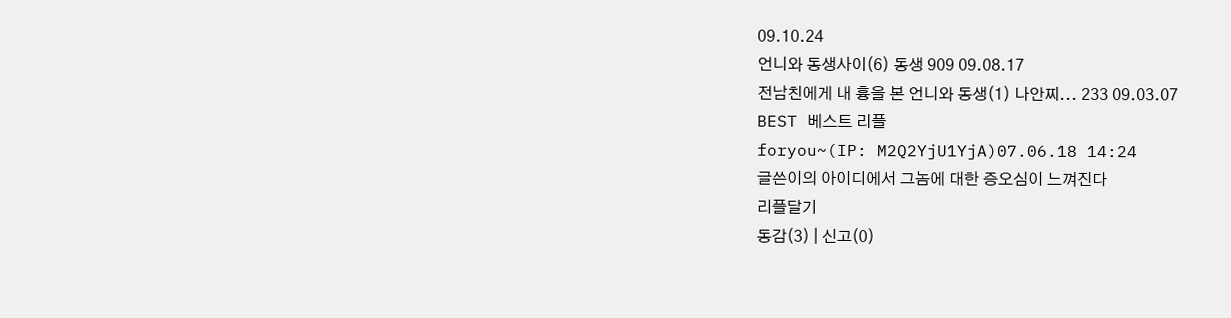09.10.24
언니와 동생사이(6) 동생 909 09.08.17
전남친에게 내 흉을 본 언니와 동생(1) 나안찌... 233 09.03.07
BEST 베스트 리플
foryou~(IP: M2Q2YjU1YjA)07.06.18 14:24
글쓴이의 아이디에서 그놈에 대한 증오심이 느껴진다
리플달기
동감(3) | 신고(0)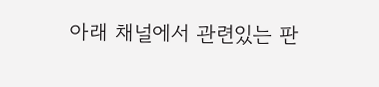아래 채널에서 관련있는 판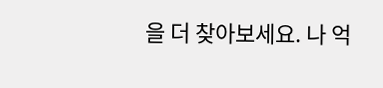을 더 찾아보세요. 나 억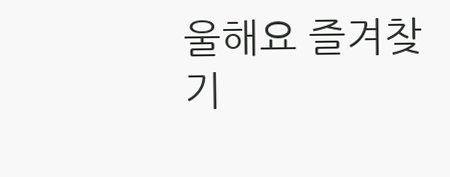울해요 즐겨찾기